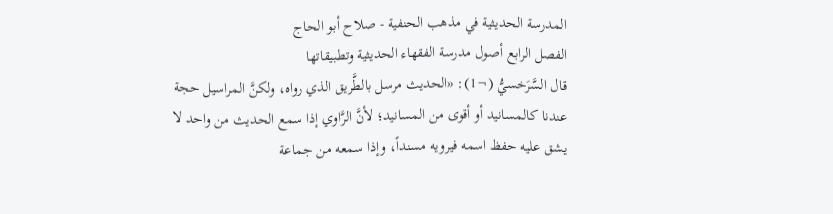المدرسة الحديثية في مذهب الحنفية - صلاح أبو الحاج
الفصل الرابع أصول مدرسة الفقهاء الحديثية وتطبيقاتها
قال السَّرَخسيُّ (¬1): «الحديث مرسل بالطَّريق الذي رواه، ولكنَّ المراسيل حجة عندنا كالمسانيد أو أقوى من المسانيد؛ لأنَّ الرَّاوي إذا سمع الحديث من واحد لا يشق عليه حفظ اسمه فيرويه مسنداً، وإذا سمعه من جماعة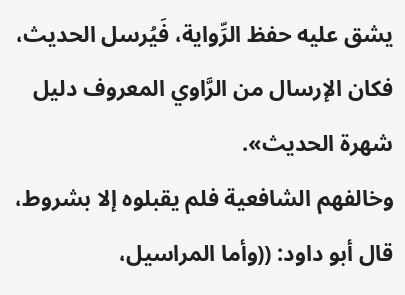يشق عليه حفظ الرِّواية، فَيُرسل الحديث، فكان الإرسال من الرَّاوي المعروف دليل شهرة الحديث».
وخالفهم الشافعية فلم يقبلوه إلا بشروط، قال أبو داود: ((وأما المراسيل،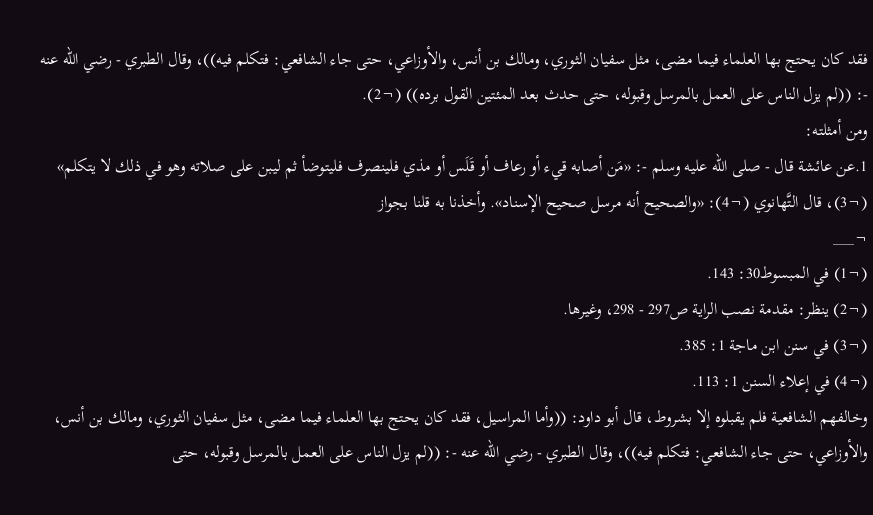فقد كان يحتج بها العلماء فيما مضى، مثل سفيان الثوري، ومالك بن أنس، والأوزاعي، حتى جاء الشافعي: فتكلم فيه))، وقال الطبري - رضي الله عنه -: ((لم يزل الناس على العمل بالمرسل وقبوله، حتى حدث بعد المئتين القول برده)) (¬2).
ومن أمثلته:
1.عن عائشة قال - صلى الله عليه وسلم -: «مَن أصابه قيء أو رعاف أو قَلَس أو مذي فلينصرف فليتوضأ ثم ليبن على صلاته وهو في ذلك لا يتكلم» (¬3)، قال التَّهانوي (¬4): «والصحيح أنه مرسل صحيح الإسناد». وأخذنا به قلنا بجواز
¬___
(¬1) في المبسوط30: 143.
(¬2) ينظر: مقدمة نصب الراية ص297 - 298، وغيرها.
(¬3) في سنن ابن ماجة 1: 385.
(¬4) في إعلاء السنن 1: 113.
وخالفهم الشافعية فلم يقبلوه إلا بشروط، قال أبو داود: ((وأما المراسيل، فقد كان يحتج بها العلماء فيما مضى، مثل سفيان الثوري، ومالك بن أنس، والأوزاعي، حتى جاء الشافعي: فتكلم فيه))، وقال الطبري - رضي الله عنه -: ((لم يزل الناس على العمل بالمرسل وقبوله، حتى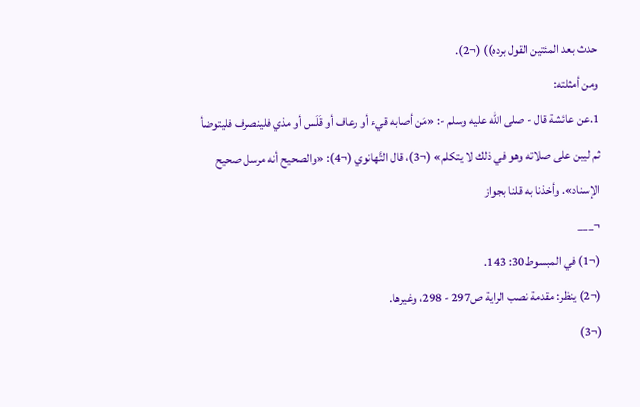حدث بعد المئتين القول برده)) (¬2).
ومن أمثلته:
1.عن عائشة قال - صلى الله عليه وسلم -: «مَن أصابه قيء أو رعاف أو قَلَس أو مذي فلينصرف فليتوضأ ثم ليبن على صلاته وهو في ذلك لا يتكلم» (¬3)، قال التَّهانوي (¬4): «والصحيح أنه مرسل صحيح الإسناد». وأخذنا به قلنا بجواز
¬___
(¬1) في المبسوط30: 143.
(¬2) ينظر: مقدمة نصب الراية ص297 - 298، وغيرها.
(¬3)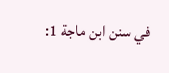في سنن ابن ماجة 1: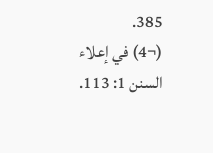385.
(¬4) في إعلاء السنن 1: 113.